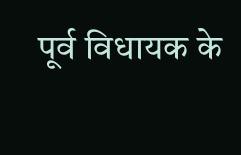पूर्व विधायक के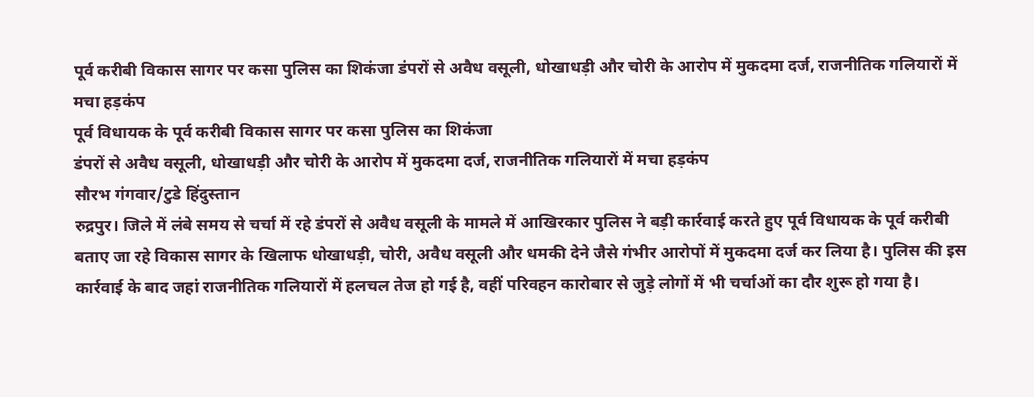पूर्व करीबी विकास सागर पर कसा पुलिस का शिकंजा डंपरों से अवैध वसूली, धोखाधड़ी और चोरी के आरोप में मुकदमा दर्ज, राजनीतिक गलियारों में मचा हड़कंप
पूर्व विधायक के पूर्व करीबी विकास सागर पर कसा पुलिस का शिकंजा
डंपरों से अवैध वसूली, धोखाधड़ी और चोरी के आरोप में मुकदमा दर्ज, राजनीतिक गलियारों में मचा हड़कंप
सौरभ गंगवार/टुडे हिंदुस्तान
रुद्रपुर। जिले में लंबे समय से चर्चा में रहे डंपरों से अवैध वसूली के मामले में आखिरकार पुलिस ने बड़ी कार्रवाई करते हुए पूर्व विधायक के पूर्व करीबी बताए जा रहे विकास सागर के खिलाफ धोखाधड़ी, चोरी, अवैध वसूली और धमकी देने जैसे गंभीर आरोपों में मुकदमा दर्ज कर लिया है। पुलिस की इस कार्रवाई के बाद जहां राजनीतिक गलियारों में हलचल तेज हो गई है, वहीं परिवहन कारोबार से जुड़े लोगों में भी चर्चाओं का दौर शुरू हो गया है।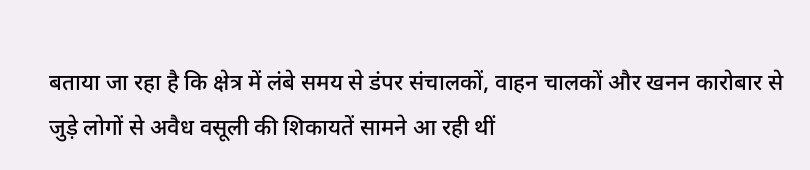बताया जा रहा है कि क्षेत्र में लंबे समय से डंपर संचालकों, वाहन चालकों और खनन कारोबार से जुड़े लोगों से अवैध वसूली की शिकायतें सामने आ रही थीं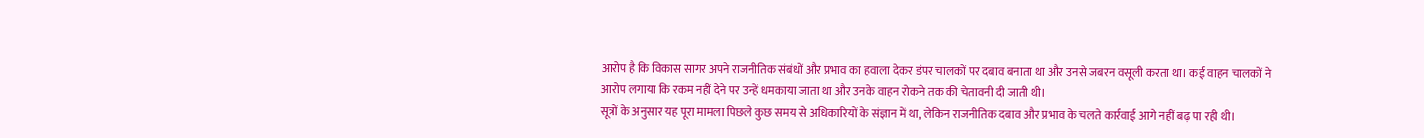आरोप है कि विकास सागर अपने राजनीतिक संबंधों और प्रभाव का हवाला देकर डंपर चालकों पर दबाव बनाता था और उनसे जबरन वसूली करता था। कई वाहन चालकों ने आरोप लगाया कि रकम नहीं देने पर उन्हें धमकाया जाता था और उनके वाहन रोकने तक की चेतावनी दी जाती थी।
सूत्रों के अनुसार यह पूरा मामला पिछले कुछ समय से अधिकारियों के संज्ञान में था, लेकिन राजनीतिक दबाव और प्रभाव के चलते कार्रवाई आगे नहीं बढ़ पा रही थी।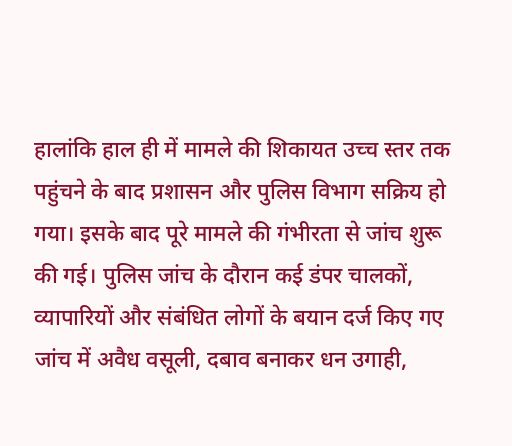हालांकि हाल ही में मामले की शिकायत उच्च स्तर तक पहुंचने के बाद प्रशासन और पुलिस विभाग सक्रिय हो गया। इसके बाद पूरे मामले की गंभीरता से जांच शुरू की गई। पुलिस जांच के दौरान कई डंपर चालकों, व्यापारियों और संबंधित लोगों के बयान दर्ज किए गए जांच में अवैध वसूली, दबाव बनाकर धन उगाही,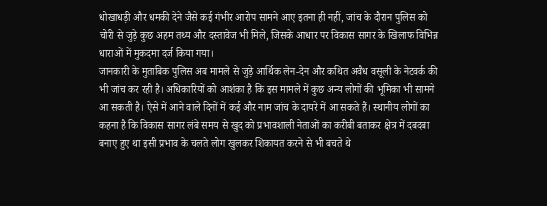धोखाधड़ी और धमकी देने जैसे कई गंभीर आरोप सामने आए इतना ही नहीं, जांच के दौरान पुलिस को चोरी से जुड़े कुछ अहम तथ्य और दस्तावेज भी मिले, जिसके आधार पर विकास सागर के खिलाफ विभिन्न धाराओं में मुकदमा दर्ज किया गया।
जानकारी के मुताबिक पुलिस अब मामले से जुड़े आर्थिक लेन-देन और कथित अवैध वसूली के नेटवर्क की भी जांच कर रही है। अधिकारियों को आशंका है कि इस मामले में कुछ अन्य लोगों की भूमिका भी सामने आ सकती है। ऐसे में आने वाले दिनों में कई और नाम जांच के दायरे में आ सकते हैं। स्थानीय लोगों का कहना है कि विकास सागर लंबे समय से खुद को प्रभावशाली नेताओं का करीबी बताकर क्षेत्र में दबदबा बनाए हुए था इसी प्रभाव के चलते लोग खुलकर शिकायत करने से भी बचते थे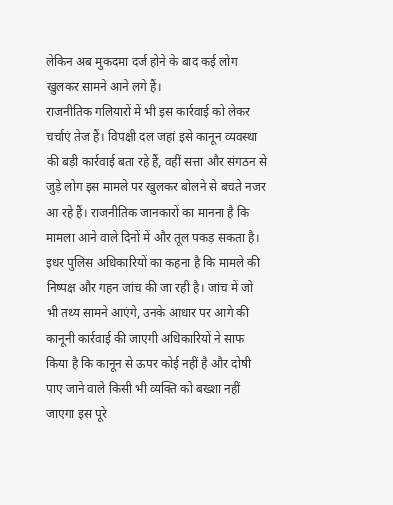लेकिन अब मुकदमा दर्ज होने के बाद कई लोग खुलकर सामने आने लगे हैं।
राजनीतिक गलियारों में भी इस कार्रवाई को लेकर चर्चाएं तेज हैं। विपक्षी दल जहां इसे कानून व्यवस्था की बड़ी कार्रवाई बता रहे हैं, वहीं सत्ता और संगठन से जुड़े लोग इस मामले पर खुलकर बोलने से बचते नजर आ रहे हैं। राजनीतिक जानकारों का मानना है कि मामला आने वाले दिनों में और तूल पकड़ सकता है। इधर पुलिस अधिकारियों का कहना है कि मामले की निष्पक्ष और गहन जांच की जा रही है। जांच में जो भी तथ्य सामने आएंगे, उनके आधार पर आगे की कानूनी कार्रवाई की जाएगी अधिकारियों ने साफ किया है कि कानून से ऊपर कोई नहीं है और दोषी पाए जाने वाले किसी भी व्यक्ति को बख्शा नहीं जाएगा इस पूरे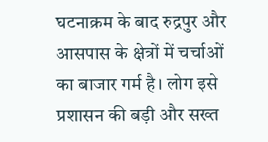घटनाक्रम के बाद रुद्रपुर और आसपास के क्षेत्रों में चर्चाओं का बाजार गर्म है। लोग इसे प्रशासन की बड़ी और सख्त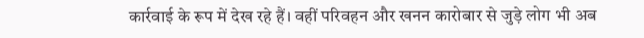कार्रवाई के रूप में देख रहे हैं। वहीं परिवहन और खनन कारोबार से जुड़े लोग भी अब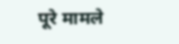पूरे मामले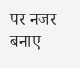पर नजर बनाए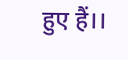हुए हैं।।